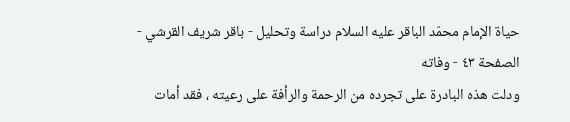حياة الإمام محمّد الباقر عليه السلام دراسة وتحليل - باقر شريف القرشي - الصفحة ٤٣ - وفاته
ودلت هذه البادرة على تجرده من الرحمة والرأفة على رعيته ، فقد أمات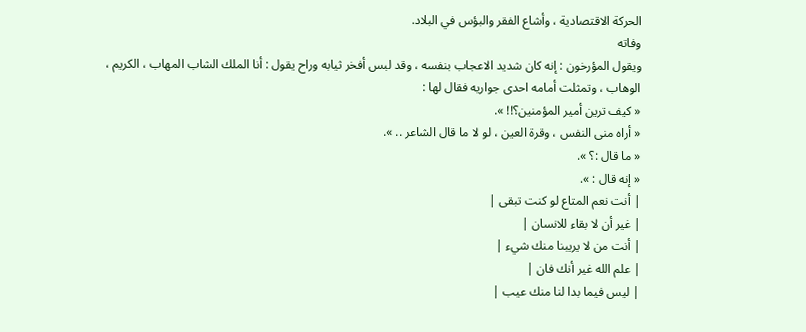الحركة الاقتصادية ، وأشاع الفقر والبؤس في البلاد.
وفاته
ويقول المؤرخون : إنه كان شديد الاعجاب بنفسه ، وقد لبس أفخر ثيابه وراح يقول : أنا الملك الشاب المهاب ، الكريم ، الوهاب ، وتمثلت أمامه احدى جواريه فقال لها :
« كيف ترين أمير المؤمنين؟!! ».
« أراه منى النفس ، وقرة العين ، لو لا ما قال الشاعر .. ».
« ما قال :؟ ».
« إنه قال : ».
| أنت نعم المتاع لو كنت تبقى |
| غير أن لا بقاء للانسان |
| أنت من لا يريبنا منك شيء |
| علم الله غير أنك فان |
| ليس فيما بدا لنا منك عيب |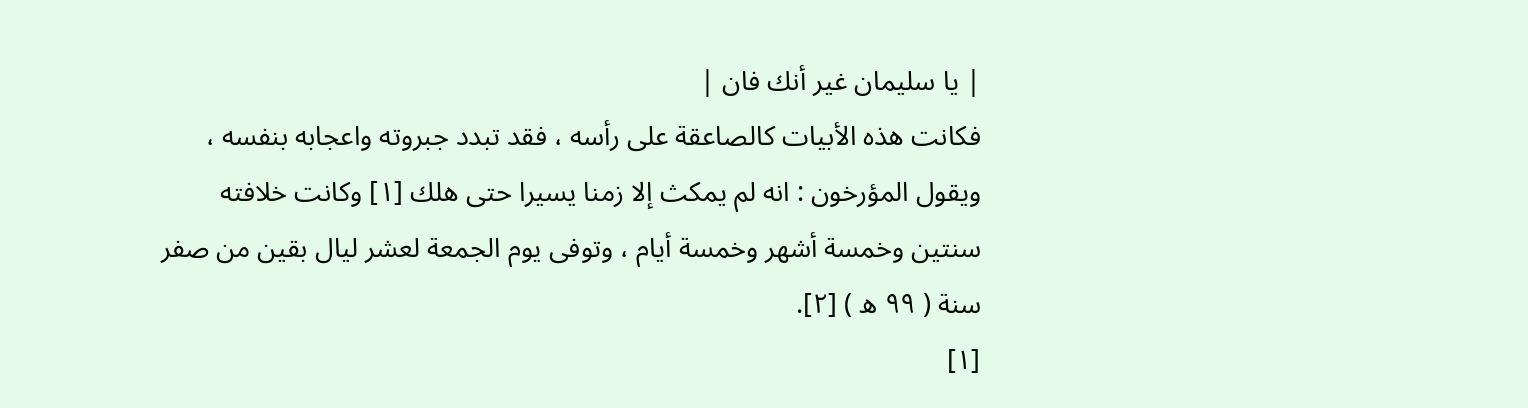| يا سليمان غير أنك فان |
فكانت هذه الأبيات كالصاعقة على رأسه ، فقد تبدد جبروته واعجابه بنفسه ، ويقول المؤرخون : انه لم يمكث إلا زمنا يسيرا حتى هلك [١] وكانت خلافته سنتين وخمسة أشهر وخمسة أيام ، وتوفى يوم الجمعة لعشر ليال بقين من صفر سنة ( ٩٩ ه ) [٢].
[١]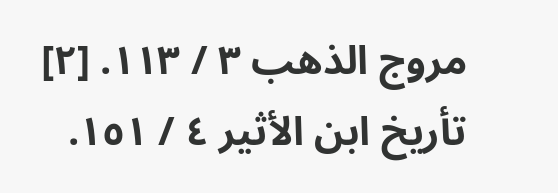مروج الذهب ٣ / ١١٣. [٢] تأريخ ابن الأثير ٤ / ١٥١.